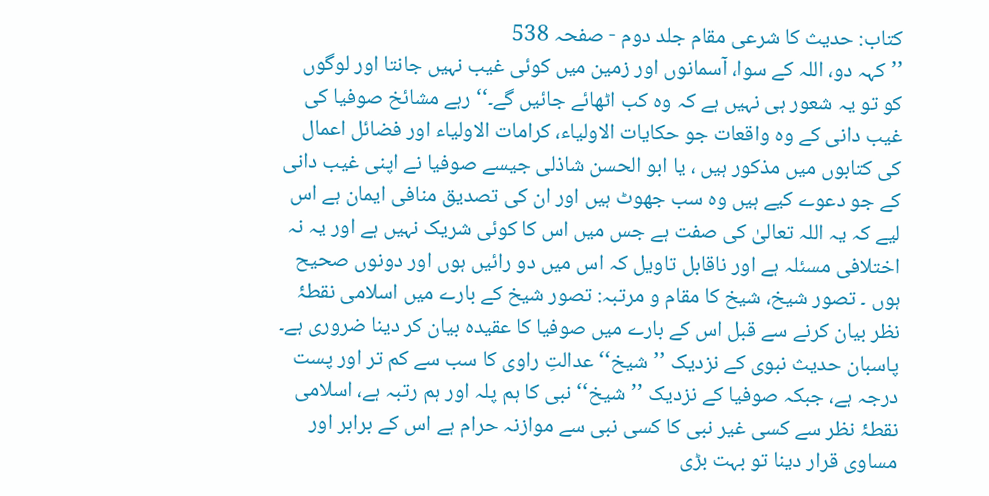کتاب: حدیث کا شرعی مقام جلد دوم - صفحہ 538
’’کہہ دو، اللہ کے سوا، آسمانوں اور زمین میں کوئی غیب نہیں جانتا اور لوگوں کو تو یہ شعور ہی نہیں ہے کہ وہ کب اٹھائے جائیں گے۔‘‘ رہے مشائخ صوفیا کی غیب دانی کے وہ واقعات جو حکایات الاولیاء، کرامات الاولیاء اور فضائل اعمال کی کتابوں میں مذکور ہیں ، یا ابو الحسن شاذلی جیسے صوفیا نے اپنی غیب دانی کے جو دعوے کیے ہیں وہ سب جھوٹ ہیں اور ان کی تصدیق منافی ایمان ہے اس لیے کہ یہ اللہ تعالیٰ کی صفت ہے جس میں اس کا کوئی شریک نہیں ہے اور یہ نہ اختلافی مسئلہ ہے اور ناقابل تاویل کہ اس میں دو رائیں ہوں اور دونوں صحیح ہوں ۔ تصور شیخ، شیخ کا مقام و مرتبہ: تصور شیخ کے بارے میں اسلامی نقطۂ نظر بیان کرنے سے قبل اس کے بارے میں صوفیا کا عقیدہ بیان کر دینا ضروری ہے۔ پاسبان حدیث نبوی کے نزدیک ’’شیخ‘‘ عدالتِ راوی کا سب سے کم تر اور پست درجہ ہے، جبکہ صوفیا کے نزدیک ’’شیخ‘‘ نبی کا ہم پلہ اور ہم رتبہ ہے، اسلامی نقطۂ نظر سے کسی غیر نبی کا کسی نبی سے موازنہ حرام ہے اس کے برابر اور مساوی قرار دینا تو بہت بڑی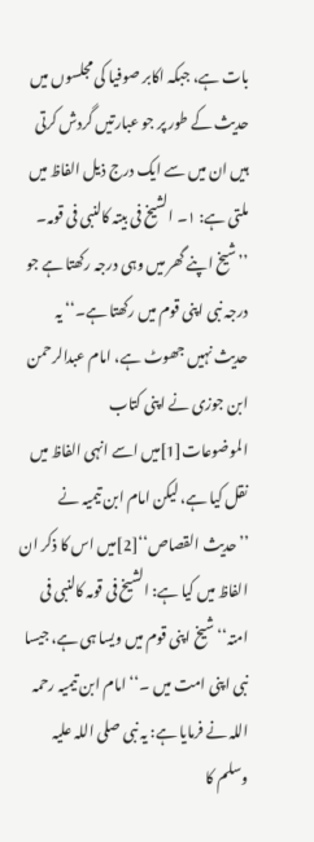بات ہے، جبکہ اکابر صوفیا کی مجلسوں میں حدیث کے طور پر جو عبارتیں گردش کرتی ہیں ان میں سے ایک درج ذیل الفاظ میں ملتی ہے: ۱۔ الشیخ فی بیتہ کالنبی فی قومہ۔ ’’شیخ اپنے گھر میں وہی درجہ رکھتا ہے جو درجہ نبی اپنی قوم میں رکھتا ہے۔‘‘ یہ حدیث نہیں جھوٹ ہے، امام عبدالرحمن ابن جوزی نے اپنی کتاب الموضوعات[1]میں اسے انہی الفاظ میں نقل کیا ہے، لیکن امام ابن تیمیہ نے ’’حدیث القصاص‘‘[2]میں اس کا ذکر ان الفاظ میں کیا ہے: الشیخ فی قومہ کالنبی فی امتہ‘‘ شیخ اپنی قوم میں ویسا ہی ہے، جیسا نبی اپنی امت میں ۔‘‘ امام ابن تیمیہ رحمہ اللہ نے فرمایا ہے: یہ نبی صلی اللہ علیہ وسلم کا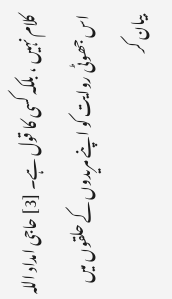کلام نہیں ، بلکہ کسی کا قول ہے۔ [3] حاجی امداد اللہ اس جھوٹی روایت کو اپنے مریدوں کے حلقوں میں بیان کر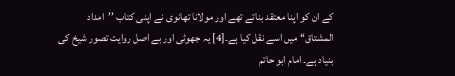کے ان کو اپنا معتقد بناتے تھے اور مولانا تھانوی نے اپنی کتاب ’’امداد المشتاق‘‘ میں اسے نقل کیا ہے۔[4] یہ جھوٹی اور بے اصل روایت تصور شیخ کی بنیاد ہے۔ امام ابو حاتم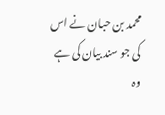محمد بن حبان نے اس کی جو سند بیان کی ہے وہ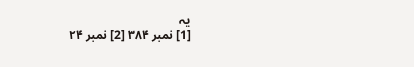یہ
[1] نمبر ۳۸۴ [2] نمبر ۲۴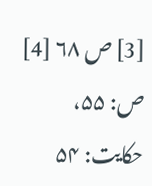[3] ص ۶۸ [4] ص: ۵۵، حکایت: ۵۴